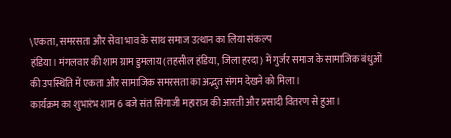\एकता, समरसता और सेवा भाव के साथ समाज उत्थान का लिया संकल्प
हंडिया। मंगलवार की शाम ग्राम डुमलाय (तहसील हंडिया, जिला हरदा) में गुर्जर समाज के सामाजिक बंधुओं की उपस्थिति में एकता और सामाजिक समरसता का अद्भुत संगम देखने को मिला।
कार्यक्रम का शुभारंभ शाम 6 बजे संत सिंगाजी महाराज की आरती और प्रसादी वितरण से हुआ।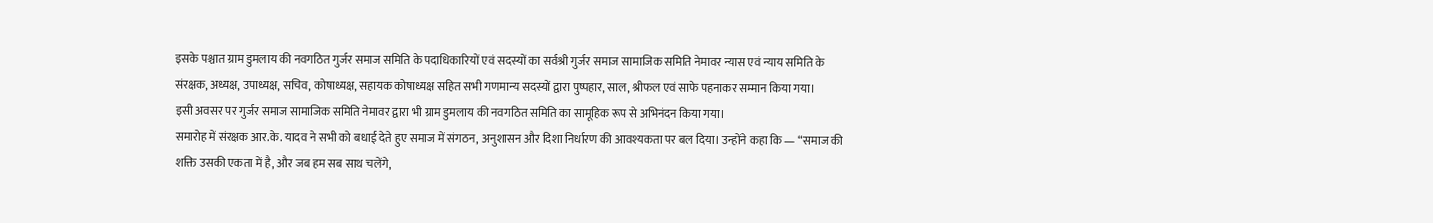इसके पश्चात ग्राम डुमलाय की नवगठित गुर्जर समाज समिति के पदाधिकारियों एवं सदस्यों का सर्वश्री गुर्जर समाज सामाजिक समिति नेमावर न्यास एवं न्याय समिति के संरक्षक, अध्यक्ष, उपाध्यक्ष, सचिव, कोषाध्यक्ष, सहायक कोषाध्यक्ष सहित सभी गणमान्य सदस्यों द्वारा पुष्पहार, साल, श्रीफल एवं साफे पहनाकर सम्मान किया गया।
इसी अवसर पर गुर्जर समाज सामाजिक समिति नेमावर द्वारा भी ग्राम डुमलाय की नवगठित समिति का सामूहिक रूप से अभिनंदन किया गया।
समारोह में संरक्षक आर.के. यादव ने सभी को बधाई देते हुए समाज में संगठन, अनुशासन और दिशा निर्धारण की आवश्यकता पर बल दिया। उन्होंने कहा कि — “समाज की शक्ति उसकी एकता में है, और जब हम सब साथ चलेंगे,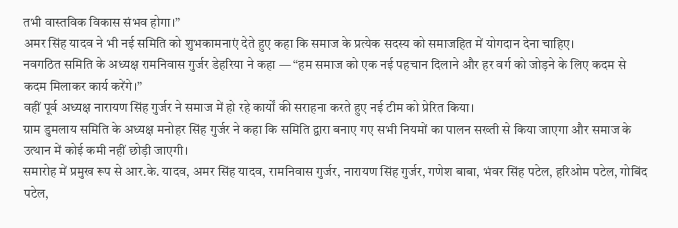तभी वास्तविक विकास संभव होगा।”
अमर सिंह यादव ने भी नई समिति को शुभकामनाएं देते हुए कहा कि समाज के प्रत्येक सदस्य को समाजहित में योगदान देना चाहिए।
नवगठित समिति के अध्यक्ष रामनिवास गुर्जर डेहरिया ने कहा — “हम समाज को एक नई पहचान दिलाने और हर वर्ग को जोड़ने के लिए कदम से कदम मिलाकर कार्य करेंगे।”
वहीं पूर्व अध्यक्ष नारायण सिंह गुर्जर ने समाज में हो रहे कार्यों की सराहना करते हुए नई टीम को प्रेरित किया।
ग्राम डुमलाय समिति के अध्यक्ष मनोहर सिंह गुर्जर ने कहा कि समिति द्वारा बनाए गए सभी नियमों का पालन सख्ती से किया जाएगा और समाज के उत्थान में कोई कमी नहीं छोड़ी जाएगी।
समारोह में प्रमुख रूप से आर.के. यादव, अमर सिंह यादव, रामनिवास गुर्जर, नारायण सिंह गुर्जर, गणेश बाबा, भंवर सिंह पटेल, हरिओम पटेल, गोबिंद पटेल,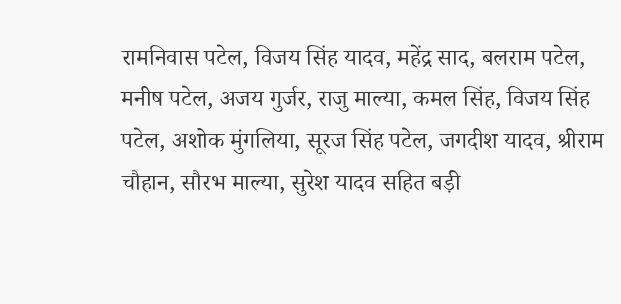रामनिवास पटेल, विजय सिंह यादव, महेंद्र साद, बलराम पटेल, मनीष पटेल, अजय गुर्जर, राजु माल्या, कमल सिंह, विजय सिंह पटेल, अशोक मुंगलिया, सूरज सिंह पटेल, जगदीश यादव, श्रीराम चौहान, सौरभ माल्या, सुरेश यादव सहित बड़ी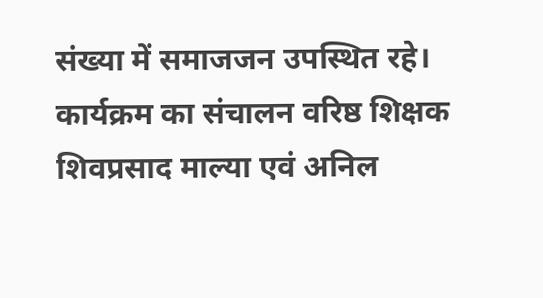संख्या में समाजजन उपस्थित रहे।
कार्यक्रम का संचालन वरिष्ठ शिक्षक शिवप्रसाद माल्या एवं अनिल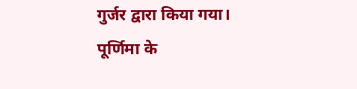गुर्जर द्वारा किया गया।
पूर्णिमा के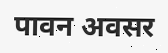पावन अवसर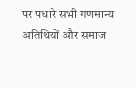पर पधारे सभी गणमान्य अतिथियों और समाज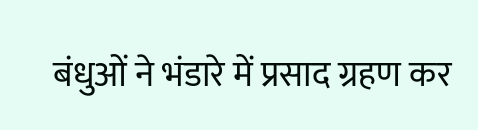बंधुओं ने भंडारे में प्रसाद ग्रहण कर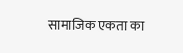सामाजिक एकता का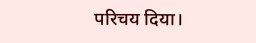परिचय दिया।